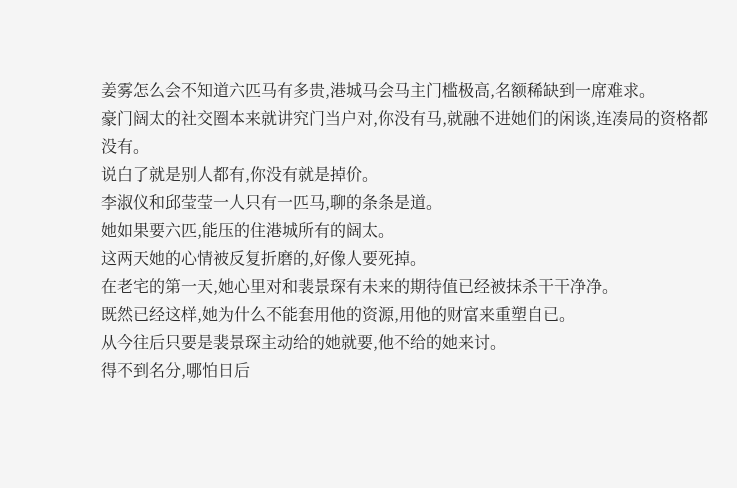姜雾怎么会不知道六匹马有多贵,港城马会马主门槛极高,名额稀缺到一席难求。
豪门阔太的社交圈本来就讲究门当户对,你没有马,就融不进她们的闲谈,连凑局的资格都没有。
说白了就是别人都有,你没有就是掉价。
李淑仪和邱莹莹一人只有一匹马,聊的条条是道。
她如果要六匹,能压的住港城所有的阔太。
这两天她的心情被反复折磨的,好像人要死掉。
在老宅的第一天,她心里对和裴景琛有未来的期待值已经被抹杀干干净净。
既然已经这样,她为什么不能套用他的资源,用他的财富来重塑自已。
从今往后只要是裴景琛主动给的她就要,他不给的她来讨。
得不到名分,哪怕日后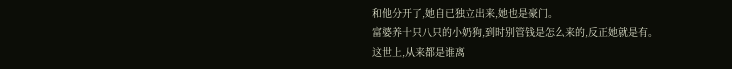和他分开了,她自已独立出来,她也是豪门。
富婆养十只八只的小奶狗,到时别管钱是怎么来的,反正她就是有。
这世上,从来都是谁离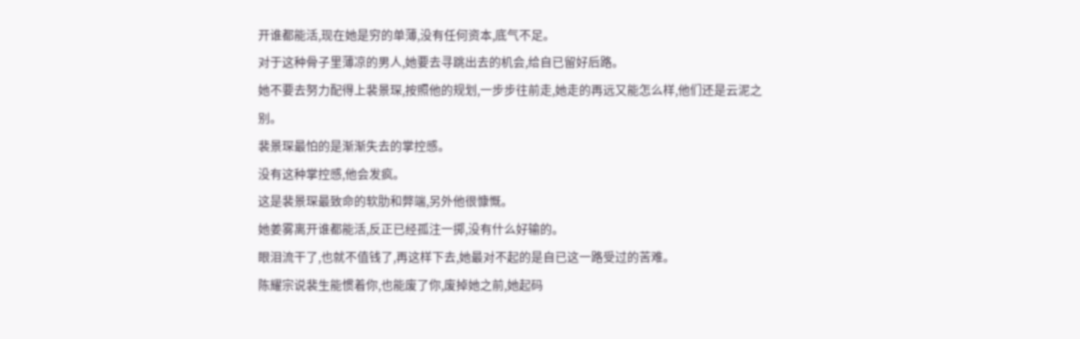开谁都能活,现在她是穷的单薄,没有任何资本,底气不足。
对于这种骨子里薄凉的男人,她要去寻跳出去的机会,给自已留好后路。
她不要去努力配得上裴景琛,按照他的规划,一步步往前走,她走的再远又能怎么样,他们还是云泥之别。
裴景琛最怕的是渐渐失去的掌控感。
没有这种掌控感,他会发疯。
这是裴景琛最致命的软肋和弊端,另外他很慷慨。
她姜雾离开谁都能活,反正已经孤注一掷,没有什么好输的。
眼泪流干了,也就不值钱了,再这样下去,她最对不起的是自已这一路受过的苦难。
陈耀宗说裴生能惯着你,也能废了你,废掉她之前,她起码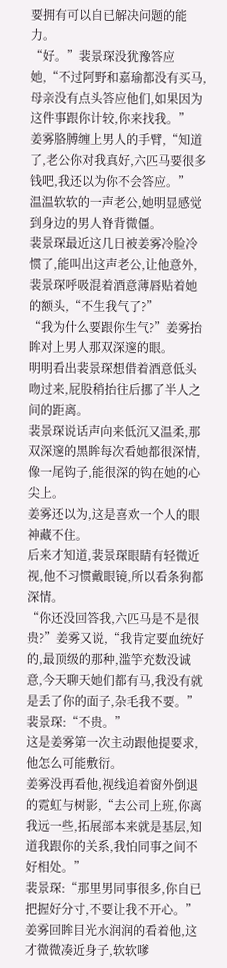要拥有可以自已解决问题的能力。
“好。”裴景琛没犹豫答应她,“不过阿野和嘉瑜都没有买马,母亲没有点头答应他们,如果因为这件事跟你计较,你来找我。”
姜雾胳膊缠上男人的手臂,“知道了,老公你对我真好,六匹马要很多钱吧,我还以为你不会答应。”
温温软软的一声老公,她明显感觉到身边的男人脊背微僵。
裴景琛最近这几日被姜雾冷脸冷惯了,能叫出这声老公,让他意外,
裴景琛呼吸混着酒意薄唇贴着她的额头,“不生我气了?”
“我为什么要跟你生气?”姜雾抬眸对上男人那双深邃的眼。
明明看出裴景琛想借着酒意低头吻过来,屁股稍抬往后挪了半人之间的距离。
裴景琛说话声向来低沉又温柔,那双深邃的黑眸每次看她都很深情,像一尾钩子,能很深的钩在她的心尖上。
姜雾还以为,这是喜欢一个人的眼神藏不住。
后来才知道,裴景琛眼睛有轻微近视,他不习惯戴眼镜,所以看条狗都深情。
“你还没回答我,六匹马是不是很贵?”姜雾又说,“我肯定要血统好的,最顶级的那种,滥竽充数没诚意,今天聊天她们都有马,我没有就是丢了你的面子,杂毛我不要。”
裴景琛:“不贵。”
这是姜雾第一次主动跟他提要求,他怎么可能敷衍。
姜雾没再看他,视线追着窗外倒退的霓虹与树影,“去公司上班,你离我远一些,拓展部本来就是基层,知道我跟你的关系,我怕同事之间不好相处。”
裴景琛:“那里男同事很多,你自已把握好分寸,不要让我不开心。”
姜雾回眸目光水润润的看着他,这才微微凑近身子,软软嗲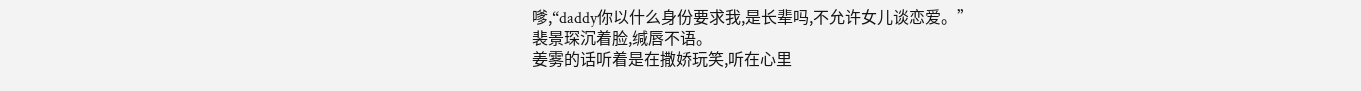嗲,“daddy你以什么身份要求我,是长辈吗,不允许女儿谈恋爱。”
裴景琛沉着脸,缄唇不语。
姜雾的话听着是在撒娇玩笑,听在心里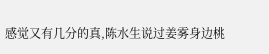感觉又有几分的真,陈水生说过姜雾身边桃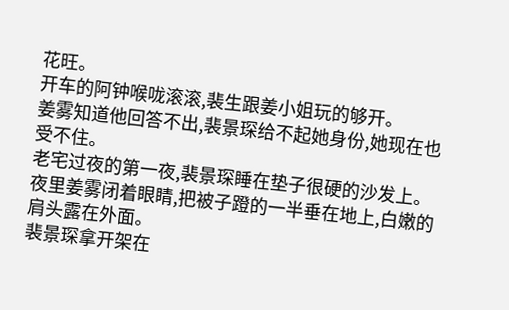花旺。
开车的阿钟喉咙滚滚,裴生跟姜小姐玩的够开。
姜雾知道他回答不出,裴景琛给不起她身份,她现在也受不住。
老宅过夜的第一夜,裴景琛睡在垫子很硬的沙发上。
夜里姜雾闭着眼睛,把被子蹬的一半垂在地上,白嫩的肩头露在外面。
裴景琛拿开架在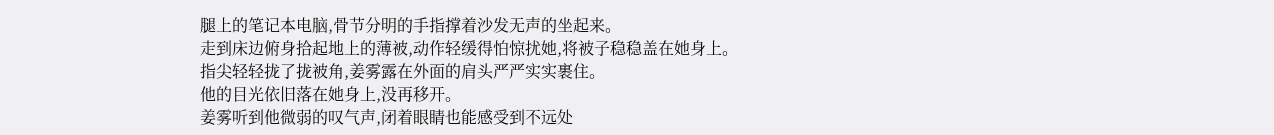腿上的笔记本电脑,骨节分明的手指撑着沙发无声的坐起来。
走到床边俯身拾起地上的薄被,动作轻缓得怕惊扰她,将被子稳稳盖在她身上。
指尖轻轻拢了拢被角,姜雾露在外面的肩头严严实实裹住。
他的目光依旧落在她身上,没再移开。
姜雾听到他微弱的叹气声,闭着眼睛也能感受到不远处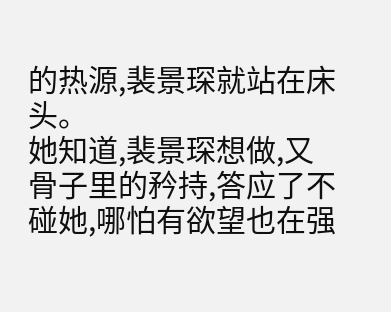的热源,裴景琛就站在床头。
她知道,裴景琛想做,又骨子里的矜持,答应了不碰她,哪怕有欲望也在强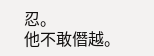忍。
他不敢僭越。